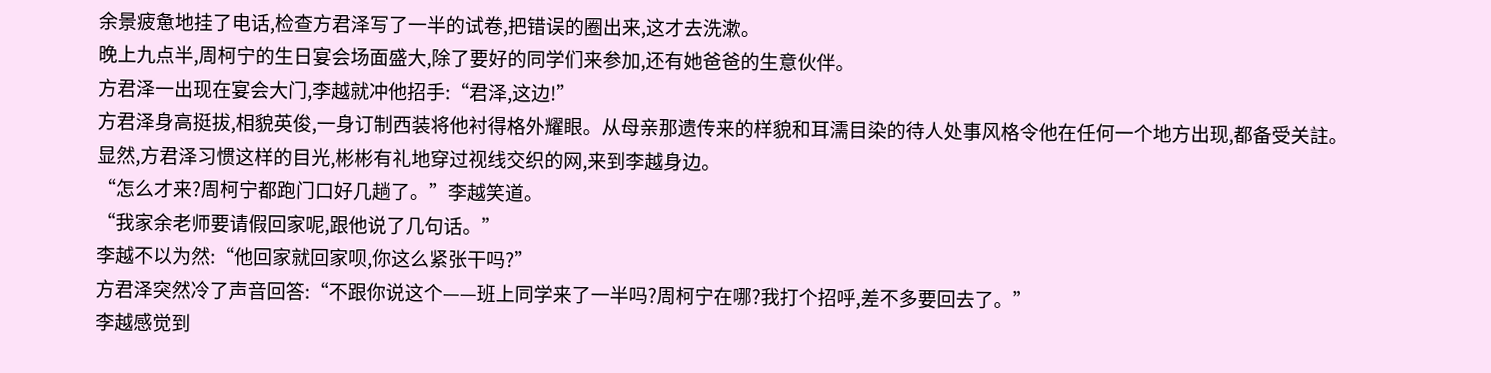余景疲惫地挂了电话,检查方君泽写了一半的试卷,把错误的圈出来,这才去洗漱。
晚上九点半,周柯宁的生日宴会场面盛大,除了要好的同学们来参加,还有她爸爸的生意伙伴。
方君泽一出现在宴会大门,李越就冲他招手:“君泽,这边!”
方君泽身高挺拔,相貌英俊,一身订制西装将他衬得格外耀眼。从母亲那遗传来的样貌和耳濡目染的待人处事风格令他在任何一个地方出现,都备受关註。
显然,方君泽习惯这样的目光,彬彬有礼地穿过视线交织的网,来到李越身边。
“怎么才来?周柯宁都跑门口好几趟了。”李越笑道。
“我家余老师要请假回家呢,跟他说了几句话。”
李越不以为然:“他回家就回家呗,你这么紧张干吗?”
方君泽突然冷了声音回答:“不跟你说这个——班上同学来了一半吗?周柯宁在哪?我打个招呼,差不多要回去了。”
李越感觉到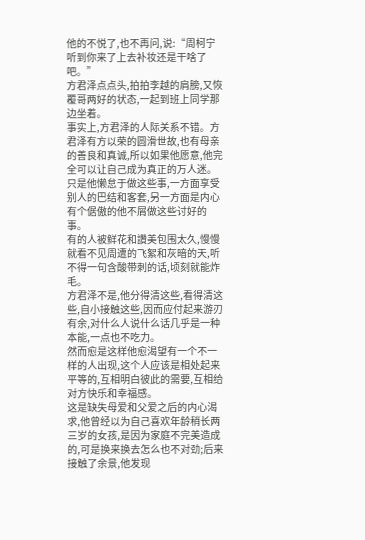他的不悦了,也不再问,说:“周柯宁听到你来了上去补妆还是干啥了吧。”
方君泽点点头,拍拍李越的肩膀,又恢覆哥两好的状态,一起到班上同学那边坐着。
事实上,方君泽的人际关系不错。方君泽有方以荣的圆滑世故,也有母亲的善良和真诚,所以如果他愿意,他完全可以让自己成为真正的万人迷。
只是他懒怠于做这些事,一方面享受别人的巴结和客套,另一方面是内心有个倨傲的他不屑做这些讨好的事。
有的人被鲜花和讚美包围太久,慢慢就看不见周遭的飞絮和灰暗的天,听不得一句含酸带刺的话,顷刻就能炸毛。
方君泽不是,他分得清这些,看得清这些,自小接触这些,因而应付起来游刃有余,对什么人说什么话几乎是一种本能,一点也不吃力。
然而愈是这样他愈渴望有一个不一样的人出现,这个人应该是相处起来平等的,互相明白彼此的需要,互相给对方快乐和幸福感。
这是缺失母爱和父爱之后的内心渴求,他曾经以为自己喜欢年龄稍长两三岁的女孩,是因为家庭不完美造成的,可是换来换去怎么也不对劲;后来接触了余景,他发现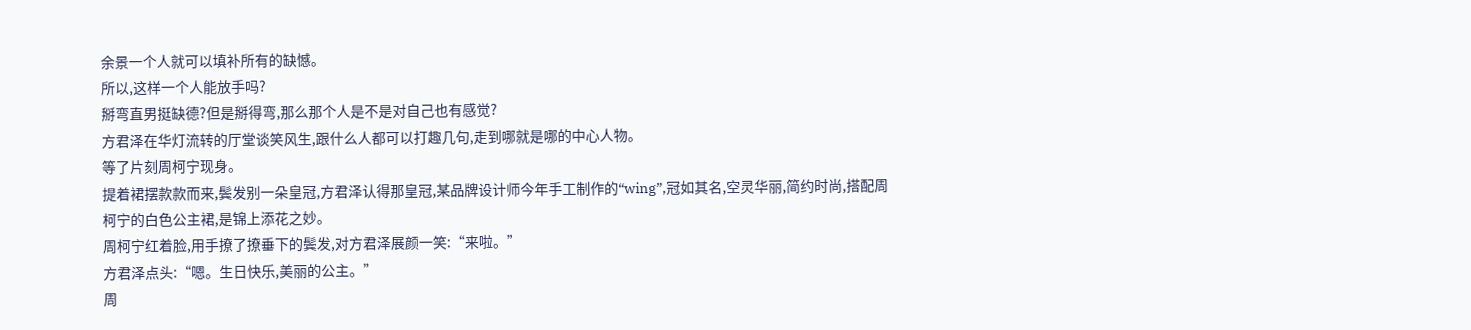余景一个人就可以填补所有的缺憾。
所以,这样一个人能放手吗?
掰弯直男挺缺德?但是掰得弯,那么那个人是不是对自己也有感觉?
方君泽在华灯流转的厅堂谈笑风生,跟什么人都可以打趣几句,走到哪就是哪的中心人物。
等了片刻周柯宁现身。
提着裙摆款款而来,鬓发别一朵皇冠,方君泽认得那皇冠,某品牌设计师今年手工制作的“wing”,冠如其名,空灵华丽,简约时尚,搭配周柯宁的白色公主裙,是锦上添花之妙。
周柯宁红着脸,用手撩了撩垂下的鬓发,对方君泽展颜一笑:“来啦。”
方君泽点头:“嗯。生日快乐,美丽的公主。”
周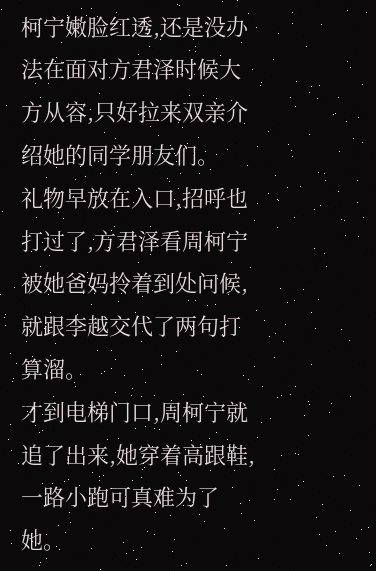柯宁嫩脸红透,还是没办法在面对方君泽时候大方从容,只好拉来双亲介绍她的同学朋友们。
礼物早放在入口,招呼也打过了,方君泽看周柯宁被她爸妈拎着到处问候,就跟李越交代了两句打算溜。
才到电梯门口,周柯宁就追了出来,她穿着高跟鞋,一路小跑可真难为了她。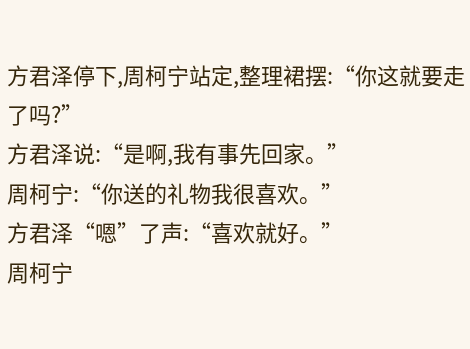方君泽停下,周柯宁站定,整理裙摆:“你这就要走了吗?”
方君泽说:“是啊,我有事先回家。”
周柯宁:“你送的礼物我很喜欢。”
方君泽“嗯”了声:“喜欢就好。”
周柯宁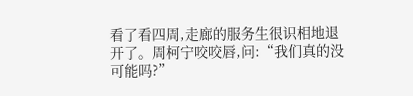看了看四周,走廊的服务生很识相地退开了。周柯宁咬咬唇,问:“我们真的没可能吗?”